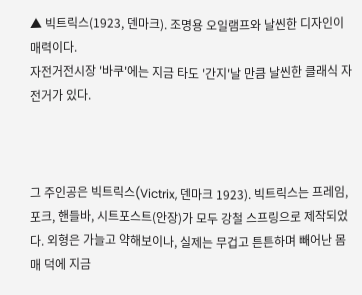▲ 빅트릭스(1923, 덴마크). 조명용 오일램프와 날씬한 디자인이 매력이다.
자전거전시장 '바쿠'에는 지금 타도 '간지'날 만큼 날씬한 클래식 자전거가 있다.



그 주인공은 빅트릭스(Victrix, 덴마크 1923). 빅트릭스는 프레임, 포크, 핸들바, 시트포스트(안장)가 모두 강철 스프링으로 제작되었다. 외형은 가늘고 약해보이나, 실제는 무겁고 튼튼하며 빼어난 몸매 덕에 지금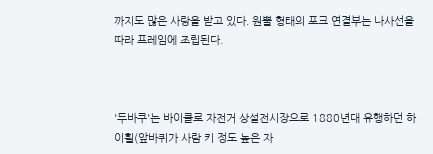까지도 많은 사랑을 받고 있다. 원뿔 형태의 포크 연결부는 나사선을 따라 프레임에 조립된다.



'두바쿠'는 바이클로 자전거 상설전시장으로 1880년대 유행하던 하이휠(앞바퀴가 사람 키 정도 높은 자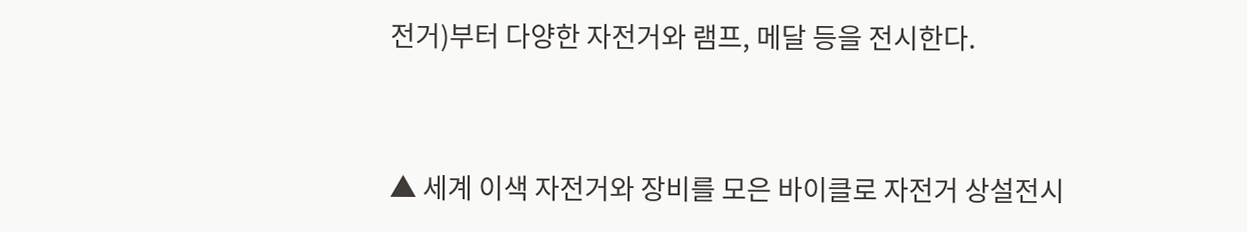전거)부터 다양한 자전거와 램프, 메달 등을 전시한다.



▲ 세계 이색 자전거와 장비를 모은 바이클로 자전거 상설전시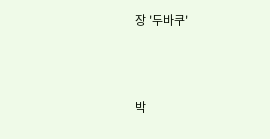장 '두바쿠'




박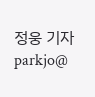정웅 기자 parkjo@